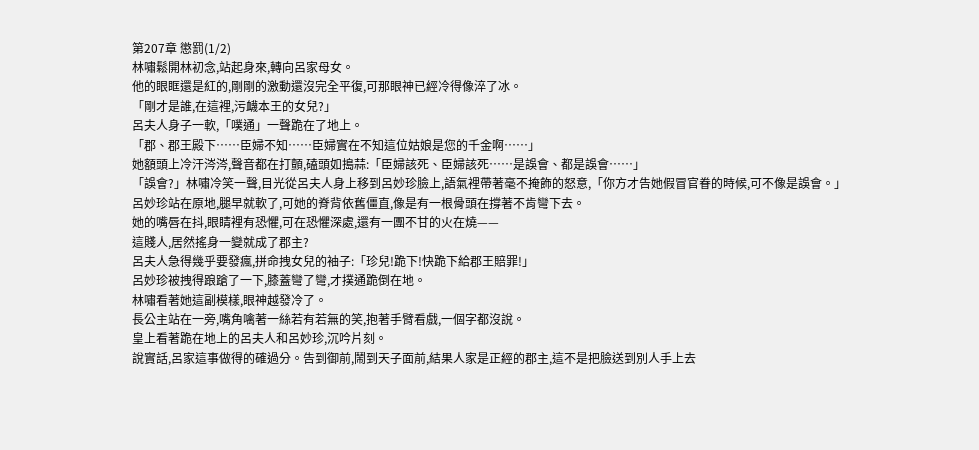第207章 懲罰(1/2)
林嘯鬆開林初念,站起身來,轉向呂家母女。
他的眼眶還是紅的,剛剛的激動還沒完全平復,可那眼神已經冷得像淬了冰。
「剛才是誰,在這裡,污衊本王的女兒?」
呂夫人身子一軟,「噗通」一聲跪在了地上。
「郡、郡王殿下……臣婦不知……臣婦實在不知這位姑娘是您的千金啊……」
她額頭上冷汗涔涔,聲音都在打顫,磕頭如搗蒜:「臣婦該死、臣婦該死……是誤會、都是誤會……」
「誤會?」林嘯冷笑一聲,目光從呂夫人身上移到呂妙珍臉上,語氣裡帶著毫不掩飾的怒意,「你方才告她假冒官眷的時候,可不像是誤會。」
呂妙珍站在原地,腿早就軟了,可她的脊背依舊僵直,像是有一根骨頭在撐著不肯彎下去。
她的嘴唇在抖,眼睛裡有恐懼,可在恐懼深處,還有一團不甘的火在燒——
這賤人,居然搖身一變就成了郡主?
呂夫人急得幾乎要發瘋,拼命拽女兒的袖子:「珍兒!跪下!快跪下給郡王賠罪!」
呂妙珍被拽得踉蹌了一下,膝蓋彎了彎,才撲通跪倒在地。
林嘯看著她這副模樣,眼神越發冷了。
長公主站在一旁,嘴角噙著一絲若有若無的笑,抱著手臂看戲,一個字都沒說。
皇上看著跪在地上的呂夫人和呂妙珍,沉吟片刻。
說實話,呂家這事做得的確過分。告到御前,鬧到天子面前,結果人家是正經的郡主,這不是把臉送到別人手上去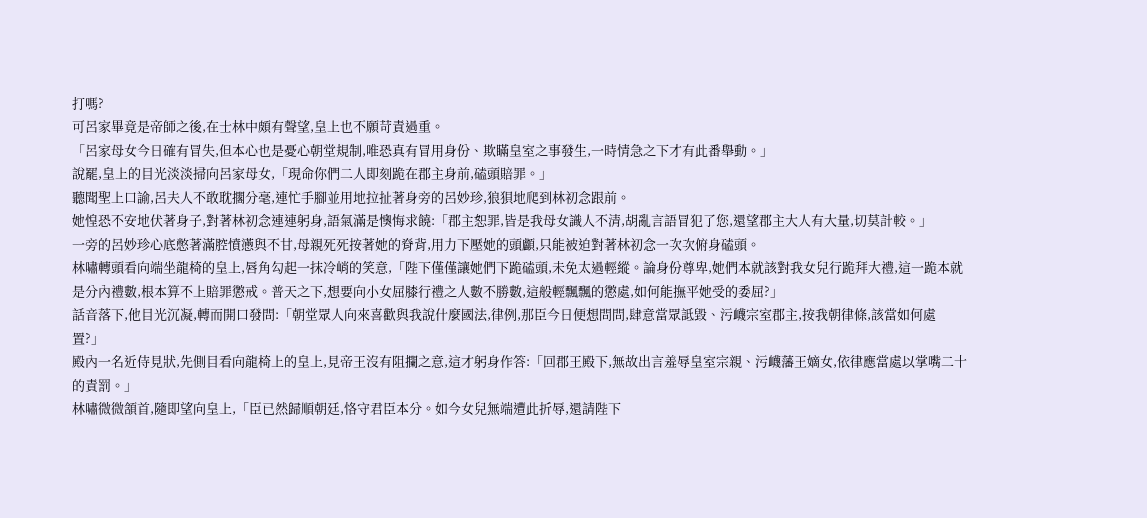打嗎?
可呂家畢竟是帝師之後,在士林中頗有聲望,皇上也不願苛責過重。
「呂家母女今日確有冒失,但本心也是憂心朝堂規制,唯恐真有冒用身份、欺瞞皇室之事發生,一時情急之下才有此番舉動。」
說罷,皇上的目光淡淡掃向呂家母女,「現命你們二人即刻跪在郡主身前,磕頭賠罪。」
聽聞聖上口諭,呂夫人不敢耽擱分毫,連忙手腳並用地拉扯著身旁的呂妙珍,狼狽地爬到林初念跟前。
她惶恐不安地伏著身子,對著林初念連連躬身,語氣滿是懊悔求饒:「郡主恕罪,皆是我母女識人不清,胡亂言語冒犯了您,還望郡主大人有大量,切莫計較。」
一旁的呂妙珍心底憋著滿腔憤懣與不甘,母親死死按著她的脊背,用力下壓她的頭顱,只能被迫對著林初念一次次俯身磕頭。
林嘯轉頭看向端坐龍椅的皇上,唇角勾起一抹冷峭的笑意,「陛下僅僅讓她們下跪磕頭,未免太過輕縱。論身份尊卑,她們本就該對我女兒行跪拜大禮,這一跪本就是分內禮數,根本算不上賠罪懲戒。普天之下,想要向小女屈膝行禮之人數不勝數,這般輕飄飄的懲處,如何能撫平她受的委屈?」
話音落下,他目光沉凝,轉而開口發問:「朝堂眾人向來喜歡與我說什麼國法,律例,那臣今日便想問問,肆意當眾詆毀、污衊宗室郡主,按我朝律條,該當如何處置?」
殿內一名近侍見狀,先側目看向龍椅上的皇上,見帝王沒有阻攔之意,這才躬身作答:「回郡王殿下,無故出言羞辱皇室宗親、污衊藩王嫡女,依律應當處以掌嘴二十的責罰。」
林嘯微微頷首,隨即望向皇上,「臣已然歸順朝廷,恪守君臣本分。如今女兒無端遭此折辱,還請陛下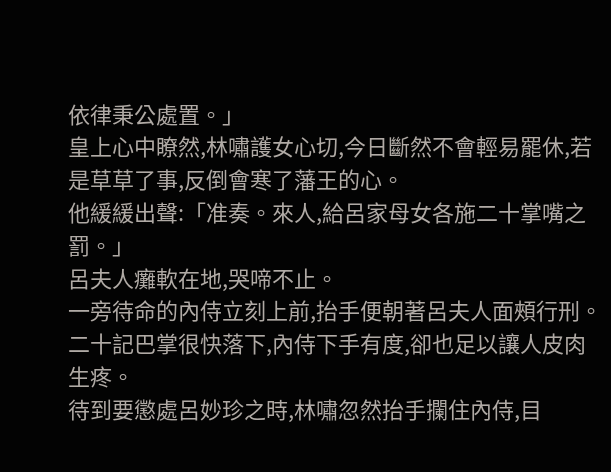依律秉公處置。」
皇上心中瞭然,林嘯護女心切,今日斷然不會輕易罷休,若是草草了事,反倒會寒了藩王的心。
他緩緩出聲:「准奏。來人,給呂家母女各施二十掌嘴之罰。」
呂夫人癱軟在地,哭啼不止。
一旁待命的內侍立刻上前,抬手便朝著呂夫人面頰行刑。二十記巴掌很快落下,內侍下手有度,卻也足以讓人皮肉生疼。
待到要懲處呂妙珍之時,林嘯忽然抬手攔住內侍,目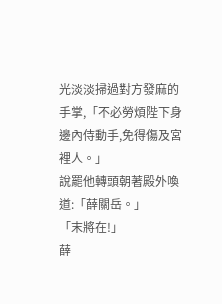光淡淡掃過對方發麻的手掌,「不必勞煩陛下身邊內侍動手,免得傷及宮裡人。」
說罷他轉頭朝著殿外喚道:「薛關岳。」
「末將在!」
薛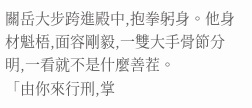關岳大步跨進殿中,抱拳躬身。他身材魁梧,面容剛毅,一雙大手骨節分明,一看就不是什麼善茬。
「由你來行刑,掌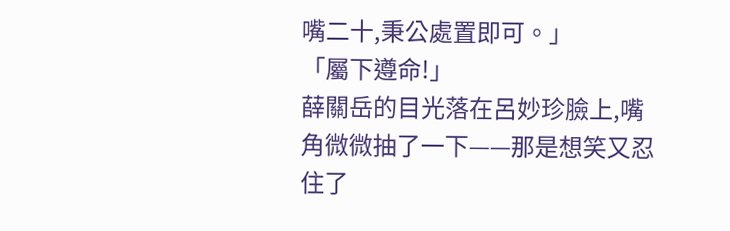嘴二十,秉公處置即可。」
「屬下遵命!」
薛關岳的目光落在呂妙珍臉上,嘴角微微抽了一下——那是想笑又忍住了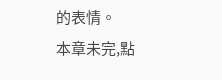的表情。
本章未完,點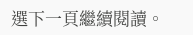選下一頁繼續閱讀。